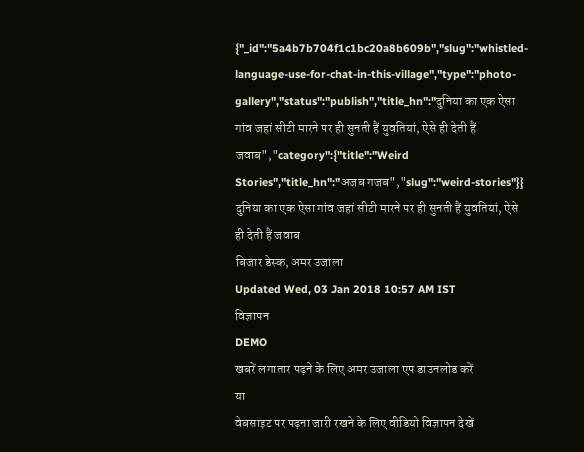{"_id":"5a4b7b704f1c1bc20a8b609b","slug":"whistled-language-use-for-chat-in-this-village","type":"photo-gallery","status":"publish","title_hn":"दुनिया का एक ऐसा गांव जहां सीटी मारने पर ही सुनती हैं युवतियां, ऐसे ही देती हैं जवाब","category":{"title":"Weird Stories","title_hn":"अजब गजब","slug":"weird-stories"}}
दुनिया का एक ऐसा गांव जहां सीटी मारने पर ही सुनती हैं युवतियां, ऐसे ही देती हैं जवाब
बिजार डेस्क, अमर उजाला
Updated Wed, 03 Jan 2018 10:57 AM IST
विज्ञापन
DEMO
खबरें लगातार पढ़ने के लिए अमर उजाला एप डाउनलोड करें
या
वेबसाइट पर पढ़ना जारी रखने के लिए वीडियो विज्ञापन देखें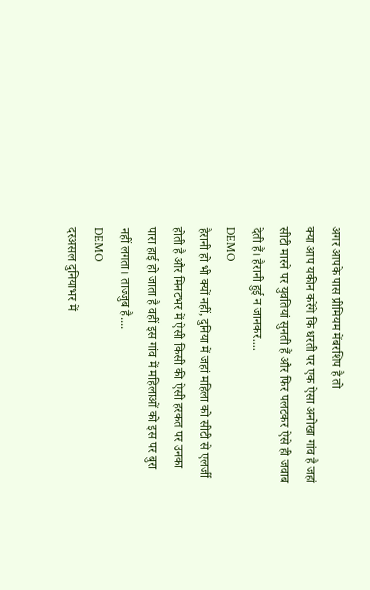अगर आपके पास प्रीमियम मेंबरशिप है तो
क्या आप यकीन करेंगे कि धरती पर एक ऐसा अनोखा गांव है जहां सीटी मारने पर युवतियां सुनती हैं और फिर पलटकर ऐसे ही जवाब देती हैं। हैरानी हुई न जानकर....
DEMO
हैरानी हो भी क्यों नहीं, दुनिया में जहां महिला को सीटी से एलर्जी होती है और मिनटभर में ऐसी किसी की ऐसी हरकत पर उनका पारा हाई हो जाता है वहीं इस गांव में महिलाओं को इस पर बुरा नहीं लगता। ताज्जुब है....
DEMO
दरअसल दुनियाभर में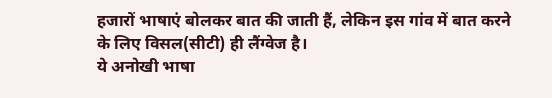हजारों भाषाएं बोलकर बात की जाती हैं, लेकिन इस गांव में बात करने के लिए विसल(सीटी) ही लैंग्वेज है।
ये अनोखी भाषा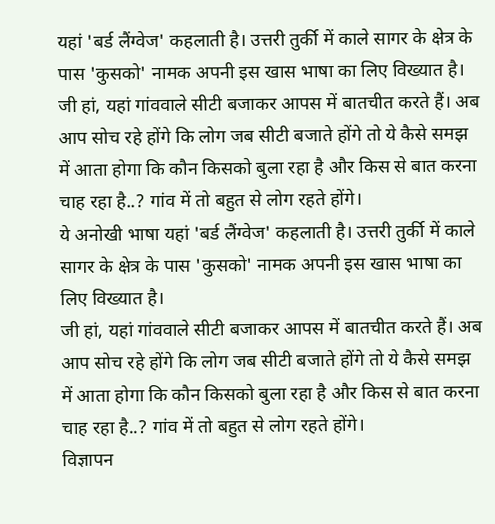यहां 'बर्ड लैंग्वेज' कहलाती है। उत्तरी तुर्की में काले सागर के क्षेत्र के पास 'कुसको' नामक अपनी इस खास भाषा का लिए विख्यात है।
जी हां, यहां गांववाले सीटी बजाकर आपस में बातचीत करते हैं। अब आप सोच रहे होंगे कि लोग जब सीटी बजाते होंगे तो ये कैसे समझ में आता होगा कि कौन किसको बुला रहा है और किस से बात करना चाह रहा है..? गांव में तो बहुत से लोग रहते होंगे।
ये अनोखी भाषा यहां 'बर्ड लैंग्वेज' कहलाती है। उत्तरी तुर्की में काले सागर के क्षेत्र के पास 'कुसको' नामक अपनी इस खास भाषा का लिए विख्यात है।
जी हां, यहां गांववाले सीटी बजाकर आपस में बातचीत करते हैं। अब आप सोच रहे होंगे कि लोग जब सीटी बजाते होंगे तो ये कैसे समझ में आता होगा कि कौन किसको बुला रहा है और किस से बात करना चाह रहा है..? गांव में तो बहुत से लोग रहते होंगे।
विज्ञापन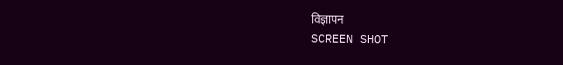विज्ञापन
SCREEN SHOT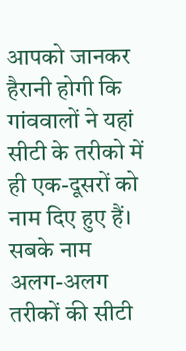आपको जानकर हैरानी होगी कि गांववालों ने यहां सीटी के तरीको में ही एक-दूसरों को नाम दिए हुए हैं। सबके नाम अलग-अलग तरीकों की सीटी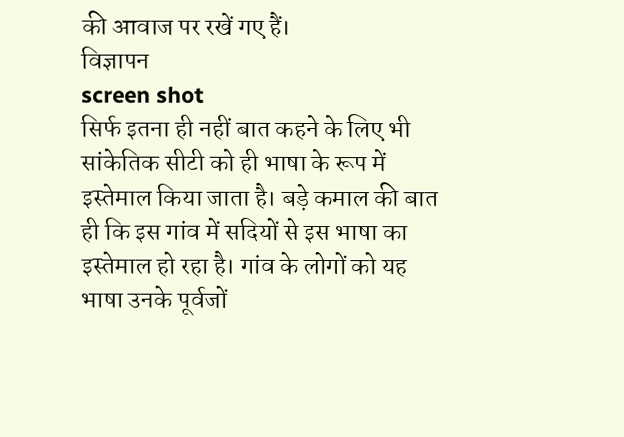की आवाज पर रखें गए हैं।
विज्ञापन
screen shot
सिर्फ इतना ही नहीं बात कहने के लिए भी सांकेतिक सीटी को ही भाषा के रूप में इस्तेमाल किया जाता है। बड़े कमाल की बात ही कि इस गांव में सदियों से इस भाषा का इस्तेमाल हो रहा है। गांव के लोगों को यह भाषा उनके पूर्वजों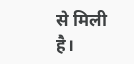से मिली है।